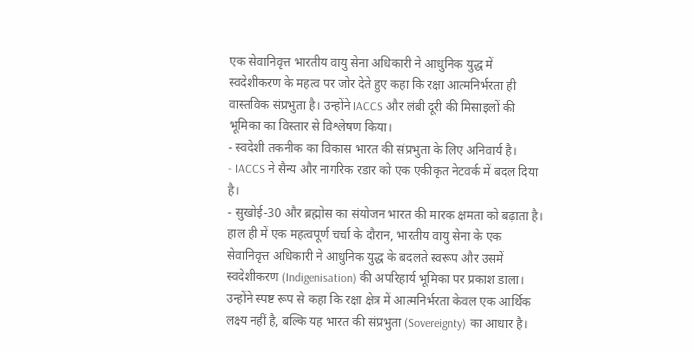एक सेवानिवृत्त भारतीय वायु सेना अधिकारी ने आधुनिक युद्ध में स्वदेशीकरण के महत्व पर जोर देते हुए कहा कि रक्षा आत्मनिर्भरता ही वास्तविक संप्रभुता है। उन्होंने IACCS और लंबी दूरी की मिसाइलों की भूमिका का विस्तार से विश्लेषण किया।
- स्वदेशी तकनीक का विकास भारत की संप्रभुता के लिए अनिवार्य है।
- IACCS ने सैन्य और नागरिक रडार को एक एकीकृत नेटवर्क में बदल दिया है।
- सुखोई-30 और ब्रह्मोस का संयोजन भारत की मारक क्षमता को बढ़ाता है।
हाल ही में एक महत्वपूर्ण चर्चा के दौरान, भारतीय वायु सेना के एक सेवानिवृत्त अधिकारी ने आधुनिक युद्ध के बदलते स्वरूप और उसमें स्वदेशीकरण (Indigenisation) की अपरिहार्य भूमिका पर प्रकाश डाला। उन्होंने स्पष्ट रूप से कहा कि रक्षा क्षेत्र में आत्मनिर्भरता केवल एक आर्थिक लक्ष्य नहीं है, बल्कि यह भारत की संप्रभुता (Sovereignty) का आधार है।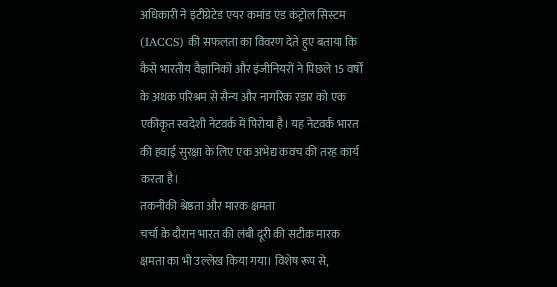अधिकारी ने इंटीग्रेटेड एयर कमांड एंड कंट्रोल सिस्टम (IACCS) की सफलता का विवरण देते हुए बताया कि कैसे भारतीय वैज्ञानिकों और इंजीनियरों ने पिछले 15 वर्षों के अथक परिश्रम से सैन्य और नागरिक रडार को एक एकीकृत स्वदेशी नेटवर्क में पिरोया है। यह नेटवर्क भारत की हवाई सुरक्षा के लिए एक अभेद्य कवच की तरह कार्य करता है।
तकनीकी श्रेष्ठता और मारक क्षमता
चर्चा के दौरान भारत की लंबी दूरी की सटीक मारक क्षमता का भी उल्लेख किया गया। विशेष रूप से,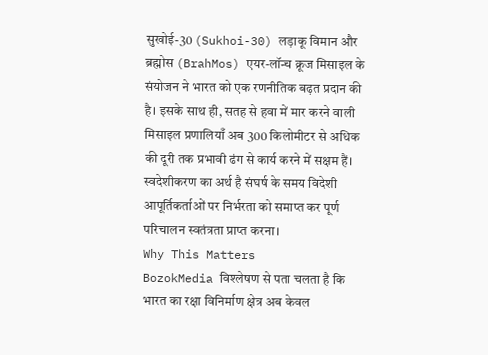सुखोई-30 (Sukhoi-30) लड़ाकू विमान और ब्रह्मोस (BrahMos) एयर-लॉन्च क्रूज मिसाइल के संयोजन ने भारत को एक रणनीतिक बढ़त प्रदान की है। इसके साथ ही, सतह से हवा में मार करने वाली मिसाइल प्रणालियाँ अब 300 किलोमीटर से अधिक की दूरी तक प्रभावी ढंग से कार्य करने में सक्षम हैं।
स्वदेशीकरण का अर्थ है संघर्ष के समय विदेशी आपूर्तिकर्ताओं पर निर्भरता को समाप्त कर पूर्ण परिचालन स्वतंत्रता प्राप्त करना।
Why This Matters
BozokMedia विश्लेषण से पता चलता है कि भारत का रक्षा विनिर्माण क्षेत्र अब केवल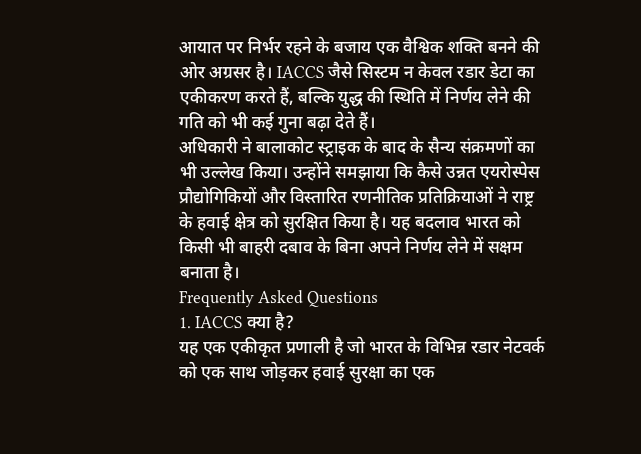आयात पर निर्भर रहने के बजाय एक वैश्विक शक्ति बनने की ओर अग्रसर है। IACCS जैसे सिस्टम न केवल रडार डेटा का एकीकरण करते हैं, बल्कि युद्ध की स्थिति में निर्णय लेने की गति को भी कई गुना बढ़ा देते हैं।
अधिकारी ने बालाकोट स्ट्राइक के बाद के सैन्य संक्रमणों का भी उल्लेख किया। उन्होंने समझाया कि कैसे उन्नत एयरोस्पेस प्रौद्योगिकियों और विस्तारित रणनीतिक प्रतिक्रियाओं ने राष्ट्र के हवाई क्षेत्र को सुरक्षित किया है। यह बदलाव भारत को किसी भी बाहरी दबाव के बिना अपने निर्णय लेने में सक्षम बनाता है।
Frequently Asked Questions
1. IACCS क्या है?
यह एक एकीकृत प्रणाली है जो भारत के विभिन्न रडार नेटवर्क को एक साथ जोड़कर हवाई सुरक्षा का एक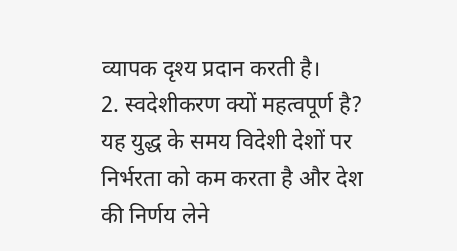व्यापक दृश्य प्रदान करती है।
2. स्वदेशीकरण क्यों महत्वपूर्ण है?
यह युद्ध के समय विदेशी देशों पर निर्भरता को कम करता है और देश की निर्णय लेने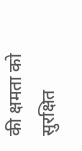की क्षमता को सुरक्षित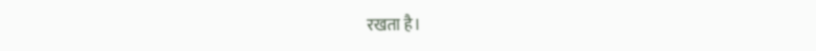रखता है।